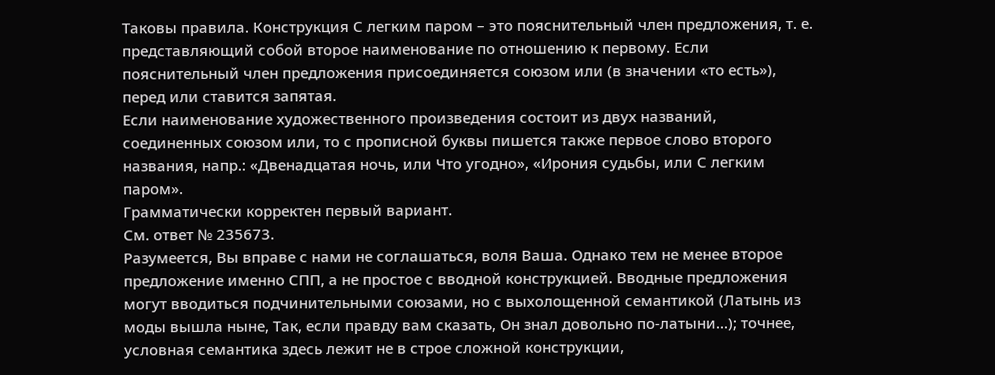Таковы правила. Конструкция С легким паром – это пояснительный член предложения, т. е. представляющий собой второе наименование по отношению к первому. Если пояснительный член предложения присоединяется союзом или (в значении «то есть»), перед или ставится запятая.
Если наименование художественного произведения состоит из двух названий, соединенных союзом или, то с прописной буквы пишется также первое слово второго названия, напр.: «Двенадцатая ночь, или Что угодно», «Ирония судьбы, или С легким паром».
Грамматически корректен первый вариант.
См. ответ № 235673.
Разумеется, Вы вправе с нами не соглашаться, воля Ваша. Однако тем не менее второе предложение именно СПП, а не простое с вводной конструкцией. Вводные предложения могут вводиться подчинительными союзами, но с выхолощенной семантикой (Латынь из моды вышла ныне, Так, если правду вам сказать, Он знал довольно по-латыни...); точнее, условная семантика здесь лежит не в строе сложной конструкции,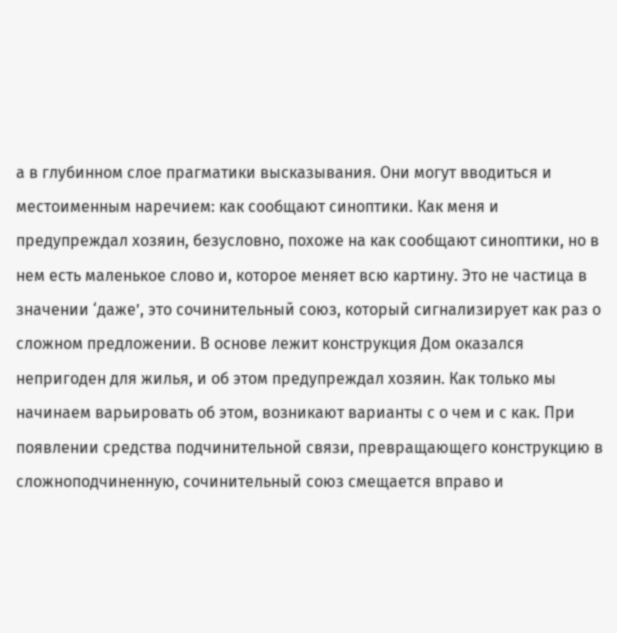а в глубинном слое прагматики высказывания. Они могут вводиться и местоименным наречием: как сообщают синоптики. Как меня и предупреждал хозяин, безусловно, похоже на как сообщают синоптики, но в нем есть маленькое слово и, которое меняет всю картину. Это не частица в значении ‘даже’, это сочинительный союз, который сигнализирует как раз о сложном предложении. В основе лежит конструкция Дом оказался непригоден для жилья, и об этом предупреждал хозяин. Как только мы начинаем варьировать об этом, возникают варианты с о чем и с как. При появлении средства подчинительной связи, превращающего конструкцию в сложноподчиненную, сочинительный союз смещается вправо и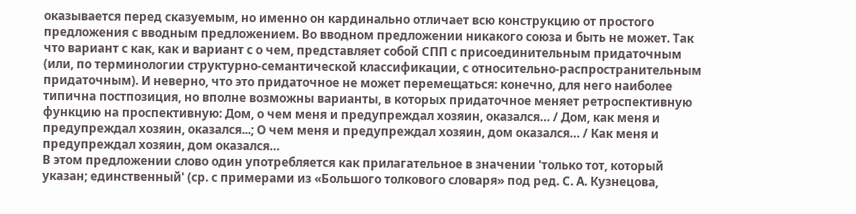оказывается перед сказуемым, но именно он кардинально отличает всю конструкцию от простого предложения с вводным предложением. Во вводном предложении никакого союза и быть не может. Так что вариант с как, как и вариант с о чем, представляет собой СПП с присоединительным придаточным (или, по терминологии структурно-семантической классификации, с относительно-распространительным придаточным). И неверно, что это придаточное не может перемещаться: конечно, для него наиболее типична постпозиция, но вполне возможны варианты, в которых придаточное меняет ретроспективную функцию на проспективную: Дом, о чем меня и предупреждал хозяин, оказался… / Дом, как меня и предупреждал хозяин, оказался...; О чем меня и предупреждал хозяин, дом оказался… / Как меня и предупреждал хозяин, дом оказался…
В этом предложении слово один употребляется как прилагательное в значении 'только тот, который указан; единственный' (ср. с примерами из «Большого толкового словаря» под ред. С. А. Кузнецова,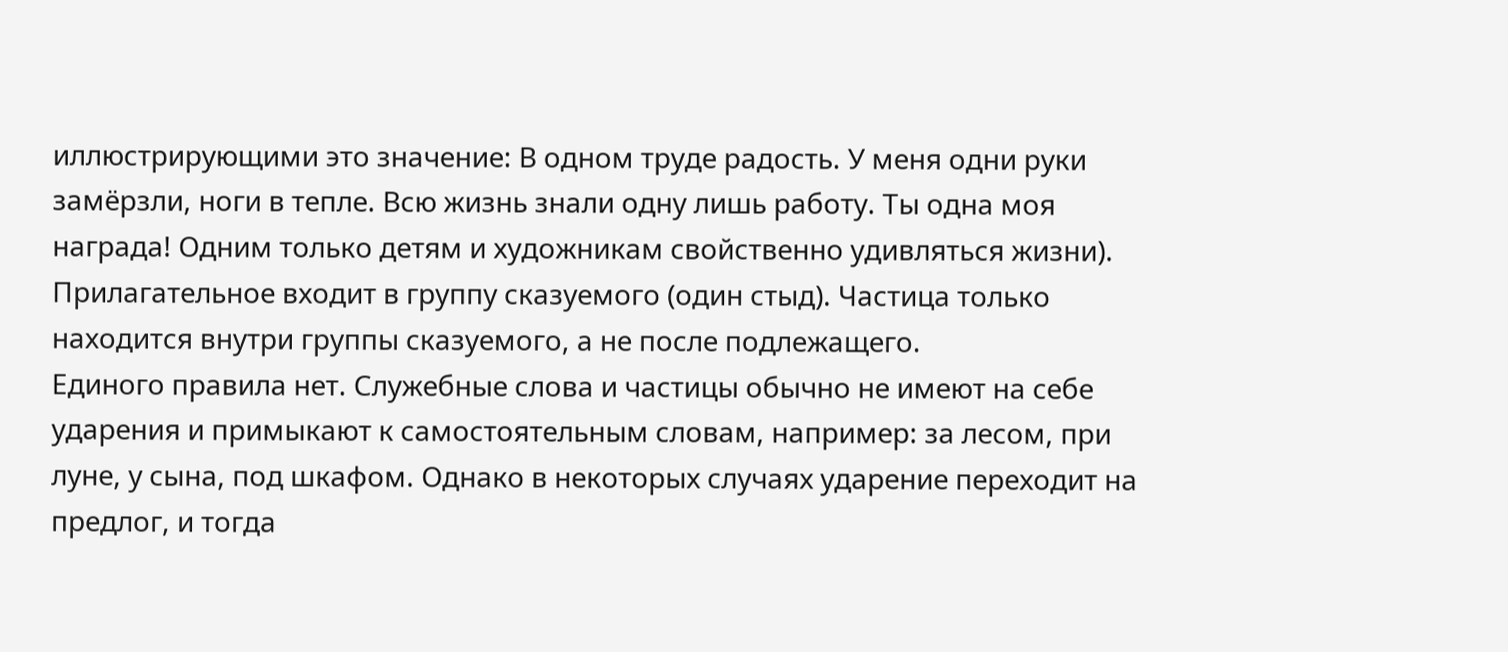иллюстрирующими это значение: В одном труде радость. У меня одни руки замёрзли, ноги в тепле. Всю жизнь знали одну лишь работу. Ты одна моя награда! Одним только детям и художникам свойственно удивляться жизни). Прилагательное входит в группу сказуемого (один стыд). Частица только находится внутри группы сказуемого, а не после подлежащего.
Единого правила нет. Служебные слова и частицы обычно не имеют на себе ударения и примыкают к самостоятельным словам, например: за лесом, при луне, у сына, под шкафом. Однако в некоторых случаях ударение переходит на предлог, и тогда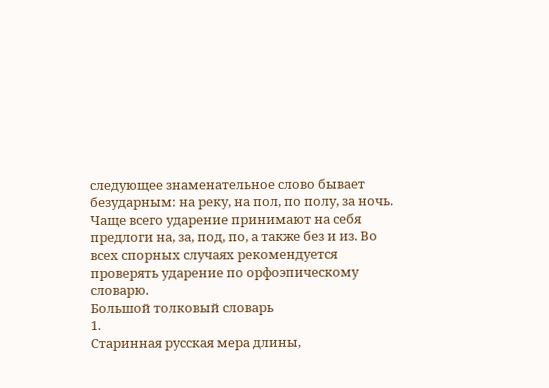следующее знаменательное слово бывает безударным: на реку, на пол, по полу, за ночь. Чаще всего ударение принимают на себя предлоги на, за, под, по, а также без и из. Во всех спорных случаях рекомендуется проверять ударение по орфоэпическому словарю.
Большой толковый словарь
1.
Старинная русская мера длины,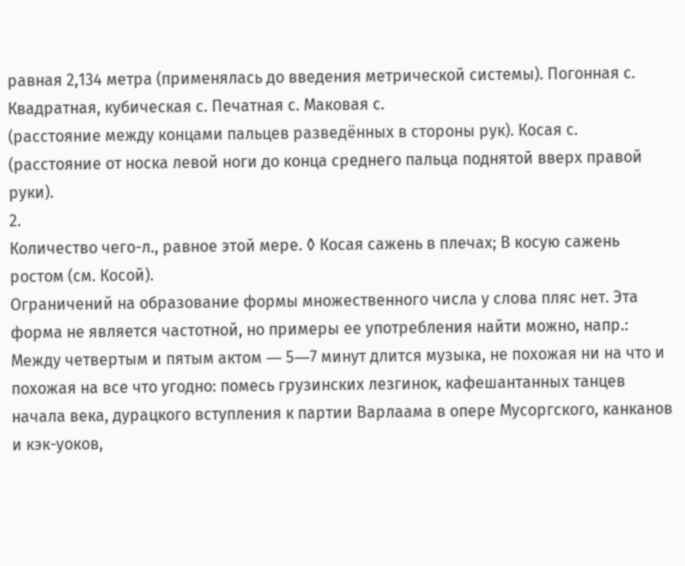равная 2,134 метра (применялась до введения метрической системы). Погонная с. Квадратная, кубическая с. Печатная с. Маковая с.
(расстояние между концами пальцев разведённых в стороны рук). Косая с.
(расстояние от носка левой ноги до конца среднего пальца поднятой вверх правой руки).
2.
Количество чего-л., равное этой мере. ◊ Косая сажень в плечах; В косую сажень ростом (см. Косой).
Ограничений на образование формы множественного числа у слова пляс нет. Эта форма не является частотной, но примеры ее употребления найти можно, напр.: Между четвертым и пятым актом ― 5―7 минут длится музыка, не похожая ни на что и похожая на все что угодно: помесь грузинских лезгинок, кафешантанных танцев начала века, дурацкого вступления к партии Варлаама в опере Мусоргского, канканов и кэк-уоков,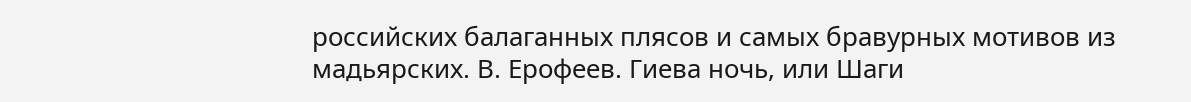российских балаганных плясов и самых бравурных мотивов из мадьярских. В. Ерофеев. Гиева ночь, или Шаги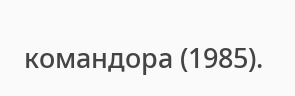командора (1985).